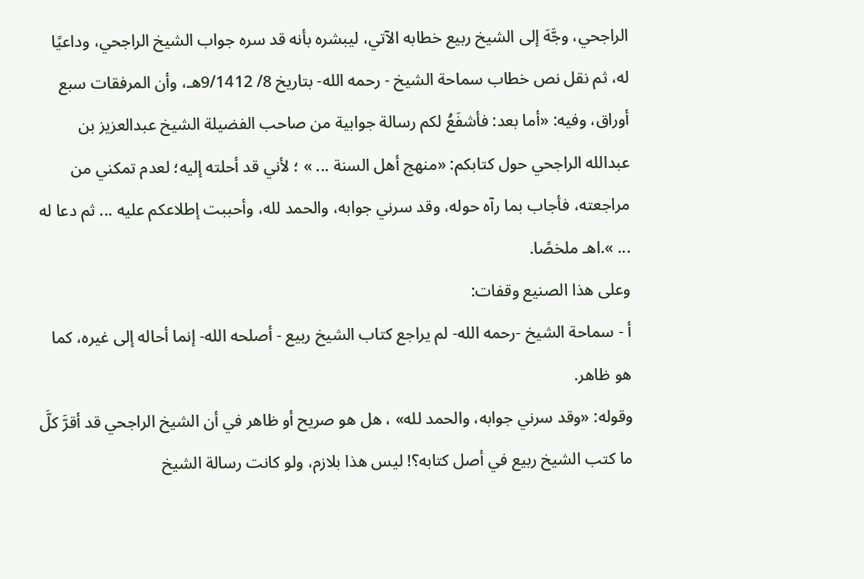الراجحي، وجَّهَ إلى الشيخ ربيع خطابه الآتي، ليبشره بأنه قد سره جواب الشيخ الراجحي، وداعيًا له، ثم نقل نص خطاب سماحة الشيخ - رحمه الله- بتاريخ 8/ 9/1412هـ، وأن المرفقات سبع أوراق، وفيه: «أما بعد: فأشفَعُ لكم رسالة جوابية من صاحب الفضيلة الشيخ عبدالعزيز بن عبدالله الراجحي حول كتابكم: «منهج أهل السنة ... » ؛ لأني قد أحلته إليه؛ لعدم تمكني من مراجعته، فأجاب بما رآه حوله، وقد سرني جوابه، والحمد لله، وأحببت إطلاعكم عليه ... ثم دعا له ... ».اهـ ملخصًا.
وعلى هذا الصنيع وقفات:
أ - سماحة الشيخ -رحمه الله- لم يراجع كتاب الشيخ ربيع - أصلحه الله- إنما أحاله إلى غيره، كما هو ظاهر.
وقوله: «وقد سرني جوابه، والحمد لله» ، هل هو صريح أو ظاهر في أن الشيخ الراجحي قد أقرَّ كلَّ ما كتب الشيخ ربيع في أصل كتابه؟! ليس هذا بلازم، ولو كانت رسالة الشيخ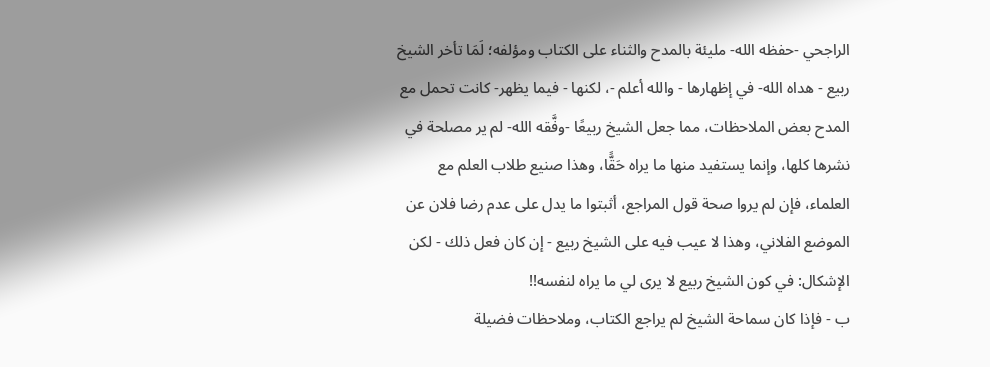الراجحي -حفظه الله- مليئة بالمدح والثناء على الكتاب ومؤلفه؛ لَمَا تأخر الشيخ ربيع - هداه الله- في إظهارها - والله أعلم -، لكنها - فيما يظهر- كانت تحمل مع المدح بعض الملاحظات، مما جعل الشيخ ربيعًا -وفَّقه الله- لم ير مصلحة في نشرها كلها، وإنما يستفيد منها ما يراه حَقًّا، وهذا صنيع طلاب العلم مع العلماء، فإن لم يروا صحة قول المراجع، أثبتوا ما يدل على عدم رضا فلان عن الموضع الفلاني، وهذا لا عيب فيه على الشيخ ربيع - إن كان فعل ذلك - لكن الإشكال: في كون الشيخ ربيع لا يرى لي ما يراه لنفسه!!
ب - فإذا كان سماحة الشيخ لم يراجع الكتاب، وملاحظات فضيلة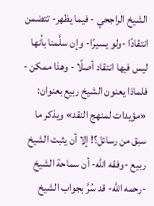الشيخ الراجحي - فيما يظهر- تتضمن انتقادًا -ولو يسيرًا- وإن سلَّمنا بأنها ليس فيها انتقاد أصلًا - وهذا ممكن - فلماذا يعنون الشيخ ربيع بعنوان: «مؤيدات لمنهج النقد» ويذكر ما سبق من رسائل؟! إلا أن يثبت الشيخ ربيع -وفقه الله- أن سماحة الشيخ -رحمه الله- قد سُرَّ بجواب الشيخ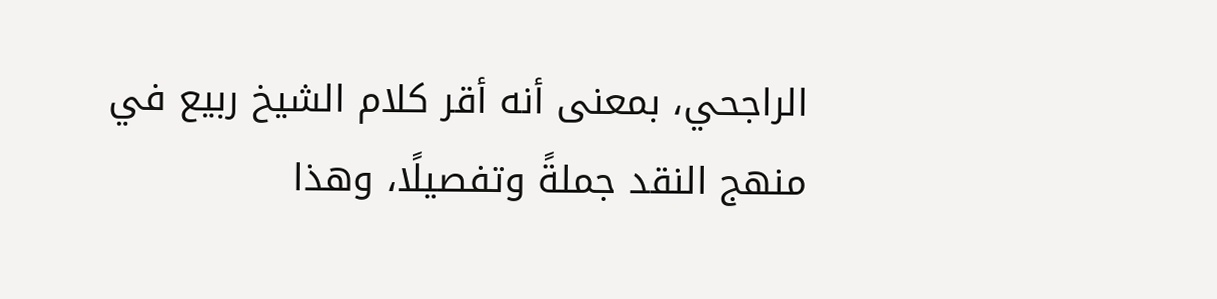الراجحي، بمعنى أنه أقر كلام الشيخ ربيع في منهج النقد جملةً وتفصيلًا، وهذا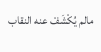مالم يُكْشَفْ عنه النقاب